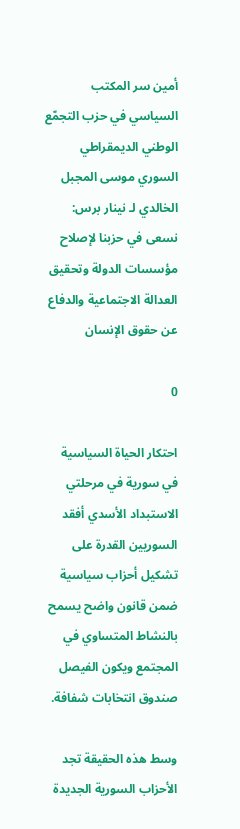أمين سر المكتب السياسي في حزب التجمّع الوطني الديمقراطي السوري موسى المجبل الخالدي لـ نينار برس: نسعى في حزبنا لإصلاح مؤسسات الدولة وتحقيق العدالة الاجتماعية والدفاع عن حقوق الإنسان

0

احتكار الحياة السياسية في سورية في مرحلتي الاستبداد الأسدي أفقد السوريين القدرة على تشكيل أحزاب سياسية ضمن قانون واضح يسمح بالنشاط المتساوي في المجتمع ويكون الفيصل صندوق انتخابات شفافة.

وسط هذه الحقيقة تجد الأحزاب السورية الجديدة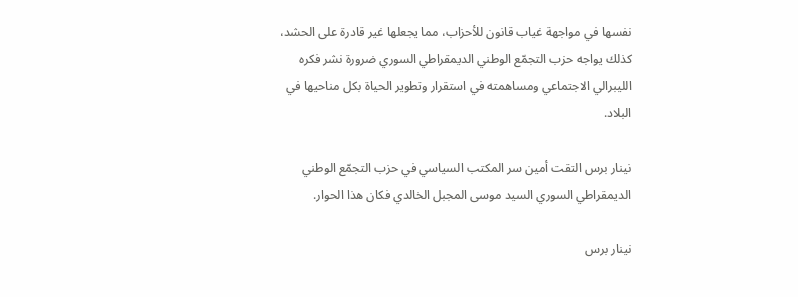نفسها في مواجهة غياب قانون للأحزاب، مما يجعلها غير قادرة على الحشد، كذلك يواجه حزب التجمّع الوطني الديمقراطي السوري ضرورة نشر فكره الليبرالي الاجتماعي ومساهمته في استقرار وتطوير الحياة بكل مناحيها في البلاد.

نينار برس التقت أمين سر المكتب السياسي في حزب التجمّع الوطني الديمقراطي السوري السيد موسى المجبل الخالدي فكان هذا الحوار.

نينار برس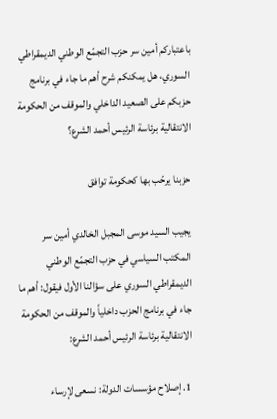باعتباركم أمين سر حزب التجمّع الوطني الديمقراطي السوري، هل يمكنكم شرح أهم ما جاء في برنامج حزبكم على الصعيد الداخلي والموقف من الحكومة الانتقالية برئاسة الرئيس أحمد الشرع؟

حزبنا يرحّب بها كحكومة توافق

يجيب السيد موسى المجبل الخالدي أمين سر المكتب السياسي في حزب التجمّع الوطني الديمقراطي السوري على سؤالنا الأول فيقول: أهم ما جاء في برنامج الحزب داخلياً والموقف من الحكومة الانتقالية برئاسة الرئيس أحمد الشرع:

1. إصلاح مؤسسات الدولة: نسعى لإرساء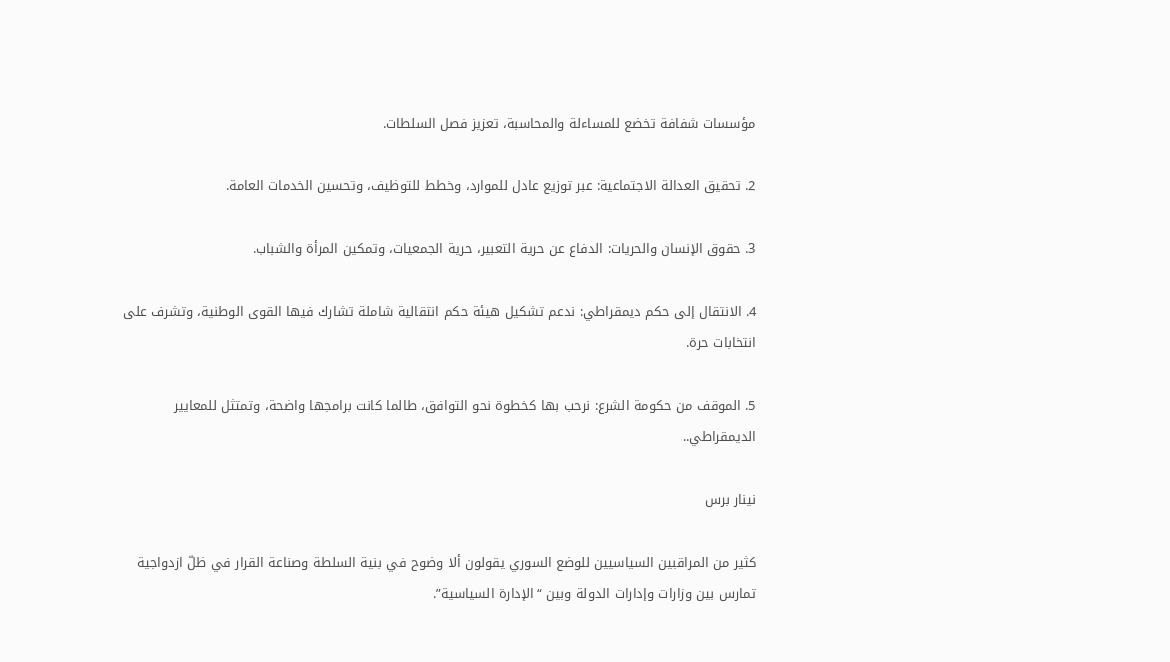مؤسسات شفافة تخضع للمساءلة والمحاسبة، تعزيز فصل السلطات.

2. تحقيق العدالة الاجتماعية: عبر توزيع عادل للموارد، وخطط للتوظيف، وتحسين الخدمات العامة.

3. حقوق الإنسان والحريات: الدفاع عن حرية التعبير، حرية الجمعيات، وتمكين المرأة والشباب.

4. الانتقال إلى حكم ديمقراطي: ندعم تشكيل هيئة حكم انتقالية شاملة تشارك فيها القوى الوطنية، وتشرف على انتخابات حرة.

5. الموقف من حكومة الشرع: نرحب بها كخطوة نحو التوافق، طالما كانت برامجها واضحة، وتمتثل للمعايير الديمقراطي..

نينار برس

كثير من المراقبين السياسيين للوضع السوري يقولون ألا وضوح في بنية السلطة وصناعة القرار في ظلّ ازدواجية تمارس بين وزارات وإدارات الدولة وبين “الإدارة السياسية”.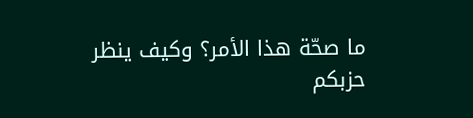ما صحّة هذا الأمر؟ وكيف ينظر حزبكم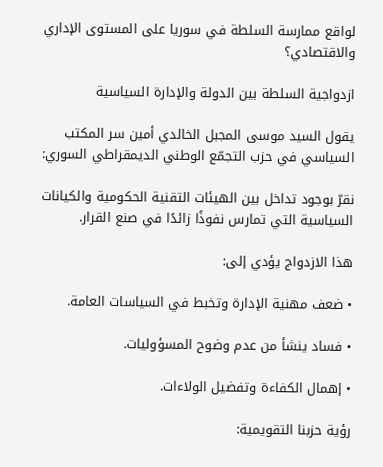لواقع ممارسة السلطة في سوريا على المستوى الإداري والاقتصادي؟

ازدواجية السلطة بين الدولة والإدارة السياسية

يقول السيد موسى المجبل الخالدي أمين سر المكتب السياسي في حزب التجمّع الوطني الديمقراطي السوري:

نقرّ بوجود تداخل بين الهيئات التقنية الحكومية والكيانات السياسية التي تمارس نفوذًا زائدًا في صنع القرار.

هذا الازدواج يؤدي إلى:

• ضعف مهنية الإدارة وتخبط في السياسات العامة.

• فساد ينشأ من عدم وضوح المسؤوليات.

• إهمال الكفاءة وتفضيل الولاءات.

رؤية حزبنا التقويمية: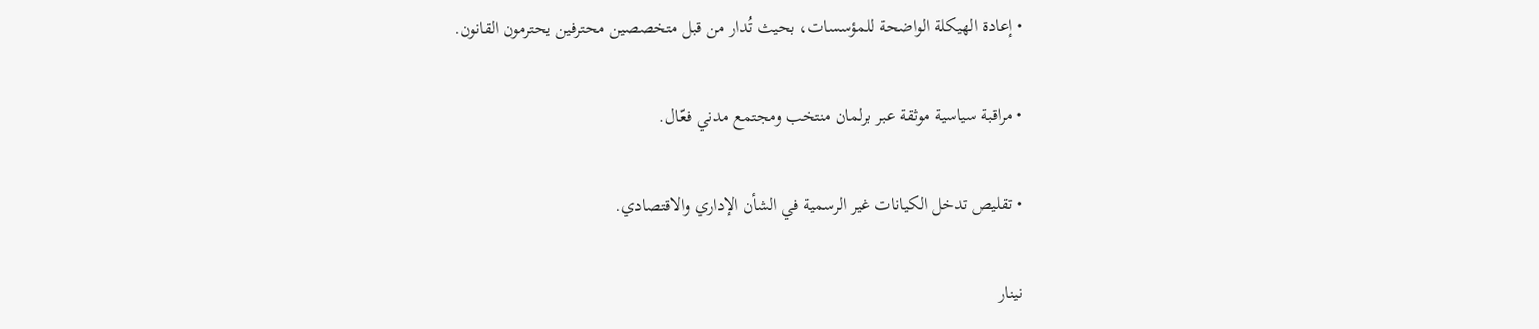• إعادة الهيكلة الواضحة للمؤسسات، بحيث تُدار من قبل متخصصين محترفين يحترمون القانون.

• مراقبة سياسية موثقة عبر برلمان منتخب ومجتمع مدني فعّال.

• تقليص تدخل الكيانات غير الرسمية في الشأن الإداري والاقتصادي.

نينار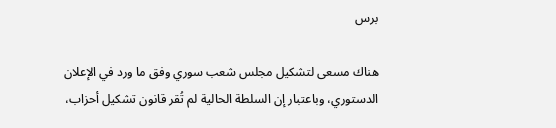برس

هناك مسعى لتشكيل مجلس شعب سوري وفق ما ورد في الإعلان الدستوري، وباعتبار إن السلطة الحالية لم تُقر قانون تشكيل أحزاب،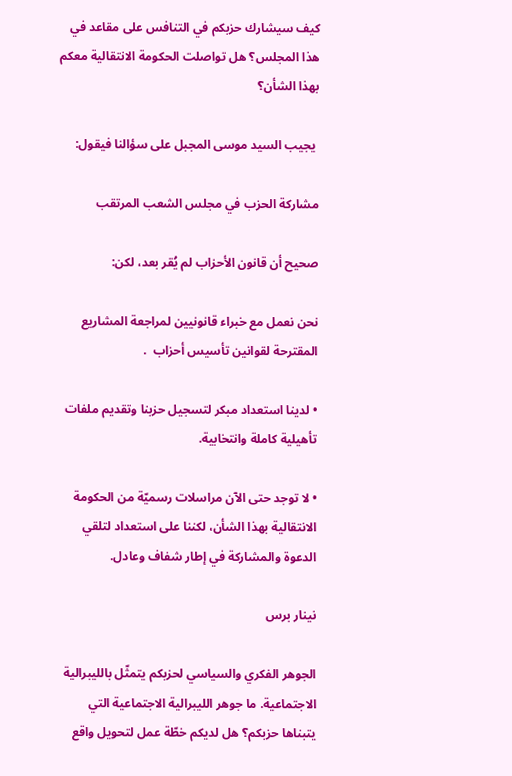كيف سيشارك حزبكم في التنافس على مقاعد في هذا المجلس؟ هل تواصلت الحكومة الانتقالية معكم بهذا الشأن؟

 يجيب السيد موسى المجبل على سؤالنا فيقول:

مشاركة الحزب في مجلس الشعب المرتقب

صحيح أن قانون الأحزاب لم يُقر بعد، لكن:

نحن نعمل مع خبراء قانونيين لمراجعة المشاريع المقترحة لقوانين تأسيس أحزاب  .

• لدينا استعداد مبكر لتسجيل حزبنا وتقديم ملفات تأهيلية كاملة وانتخابية.

• لا توجد حتى الآن مراسلات رسميّة من الحكومة الانتقالية بهذا الشأن، لكننا على استعداد لتلقي الدعوة والمشاركة في إطار شفاف وعادل.

نينار برس

الجوهر الفكري والسياسي لحزبكم يتمثّل بالليبرالية الاجتماعية. ما جوهر الليبرالية الاجتماعية التي يتبناها حزبكم؟ هل لديكم خطّة عمل لتحويل واقع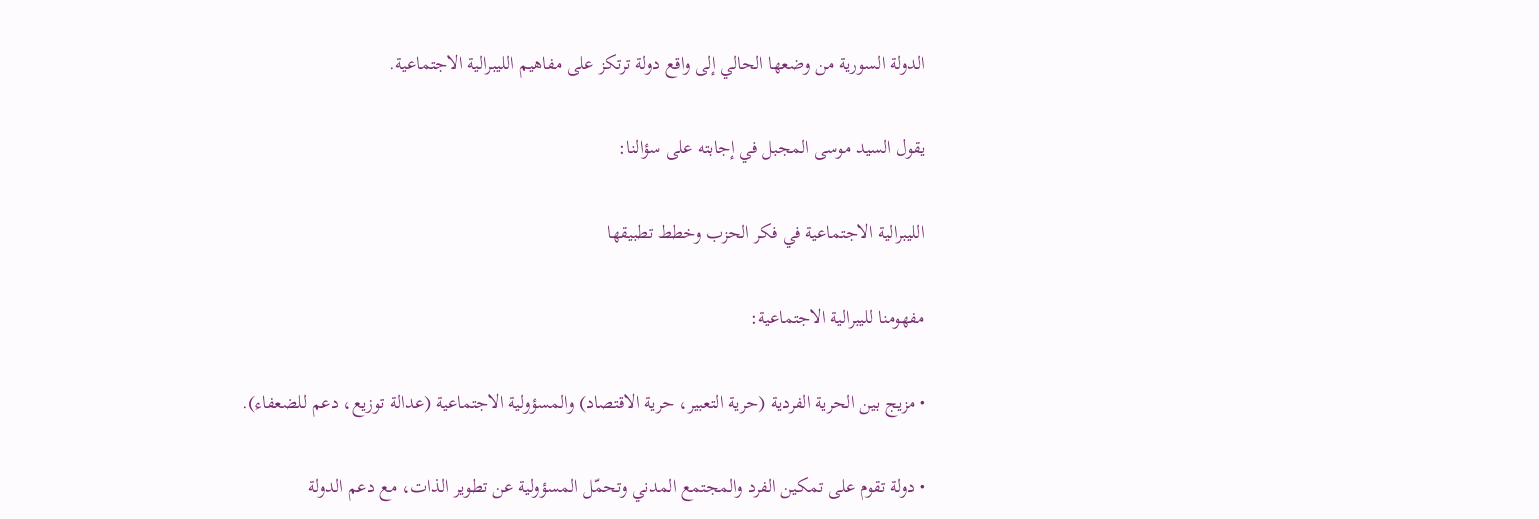الدولة السورية من وضعها الحالي إلى واقع دولة ترتكز على مفاهيم الليبرالية الاجتماعية.

يقول السيد موسى المجبل في إجابته على سؤالنا:

الليبرالية الاجتماعية في فكر الحزب وخطط تطبيقها

مفهومنا لليبرالية الاجتماعية:

• مزيج بين الحرية الفردية (حرية التعبير، حرية الاقتصاد) والمسؤولية الاجتماعية (عدالة توزيع، دعم للضعفاء).

• دولة تقوم على تمكين الفرد والمجتمع المدني وتحمّل المسؤولية عن تطوير الذات، مع دعم الدولة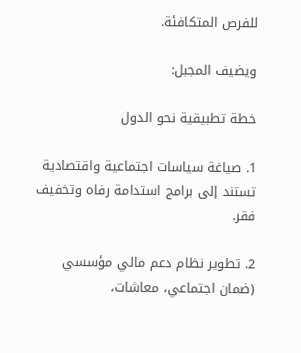للفرص المتكافئة.

ويضيف المجبل:

خطة تطبيقية نحو الدول

1. صياغة سياسات اجتماعية واقتصادية تستند إلى برامج استدامة رفاه وتخفيف فقر.

2. تطوير نظام دعم مالي مؤسسي (ضمان اجتماعي، معاشات،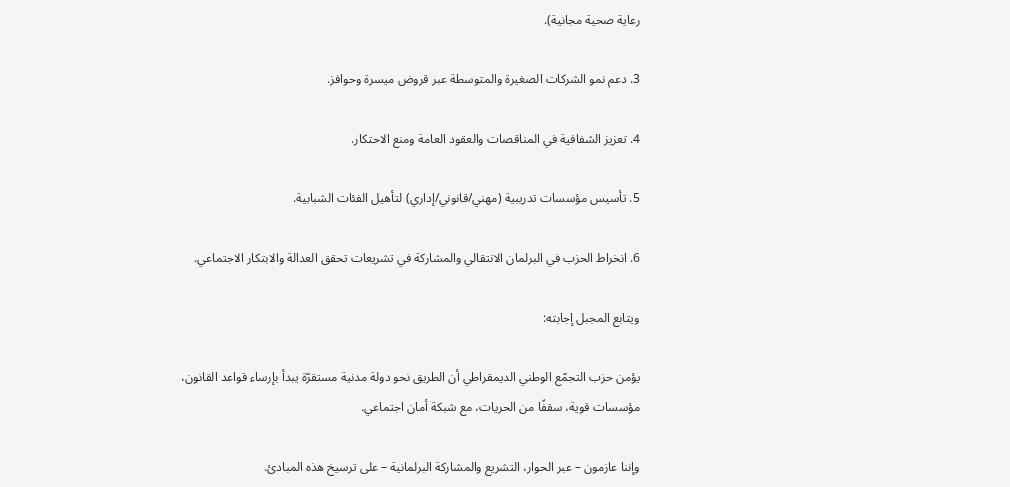رعاية صحية مجانية).

3. دعم نمو الشركات الصغيرة والمتوسطة عبر قروض ميسرة وحوافز.

4. تعزيز الشفافية في المناقصات والعقود العامة ومنع الاحتكار.

5. تأسيس مؤسسات تدريبية (مهني/قانوني/إداري) لتأهيل الفئات الشبابية.

6. انخراط الحزب في البرلمان الانتقالي والمشاركة في تشريعات تحقق العدالة والابتكار الاجتماعي.

ويتابع المجبل إجابته:

يؤمن حزب التجمّع الوطني الديمقراطي أن الطريق نحو دولة مدنية مستقرّة يبدأ بإرساء قواعد القانون، مؤسسات قوية، سقفًا من الحريات، مع شبكة أمان اجتماعي.

وإننا عازمون – عبر الحوار، التشريع والمشاركة البرلمانية – على ترسيخ هذه المبادئ.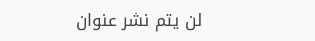لن يتم نشر عنوان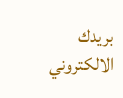بريدك الالكتروني